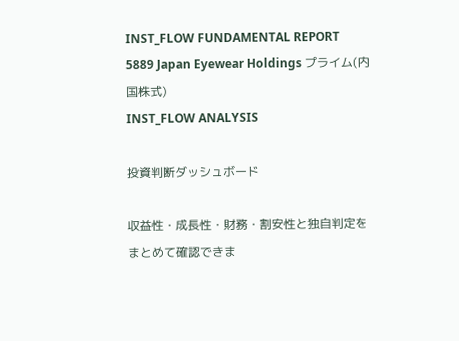INST_FLOW FUNDAMENTAL REPORT
5889 Japan Eyewear Holdings プライム(内国株式)
INST_FLOW ANALYSIS

投資判断ダッシュボード

収益性・成長性・財務・割安性と独自判定をまとめて確認できま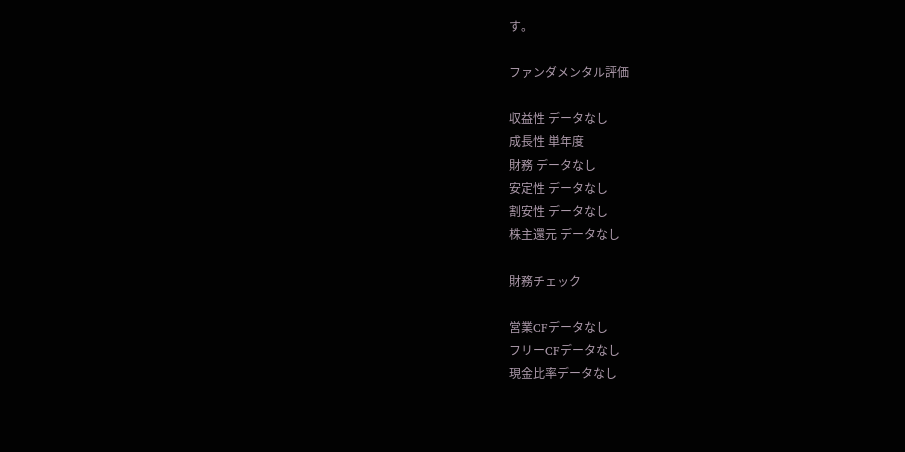す。

ファンダメンタル評価

収益性 データなし
成長性 単年度
財務 データなし
安定性 データなし
割安性 データなし
株主還元 データなし

財務チェック

営業CFデータなし
フリーCFデータなし
現金比率データなし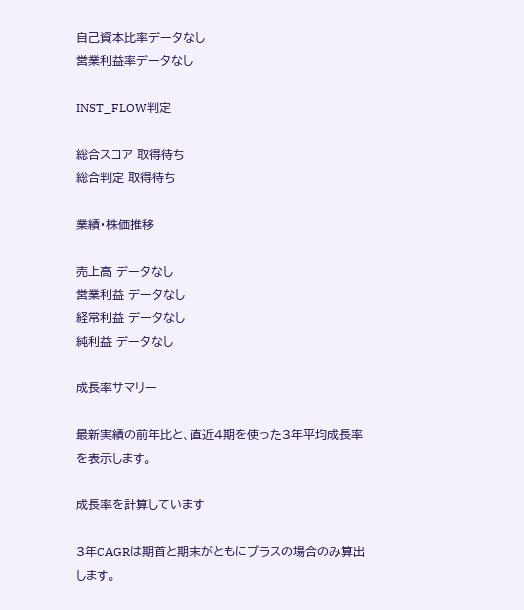自己資本比率データなし
営業利益率データなし

INST_FLOW判定

総合スコア 取得待ち
総合判定 取得待ち

業績・株価推移

売上高 データなし
営業利益 データなし
経常利益 データなし
純利益 データなし

成長率サマリー

最新実績の前年比と、直近4期を使った3年平均成長率を表示します。

成長率を計算しています

3年CAGRは期首と期末がともにプラスの場合のみ算出します。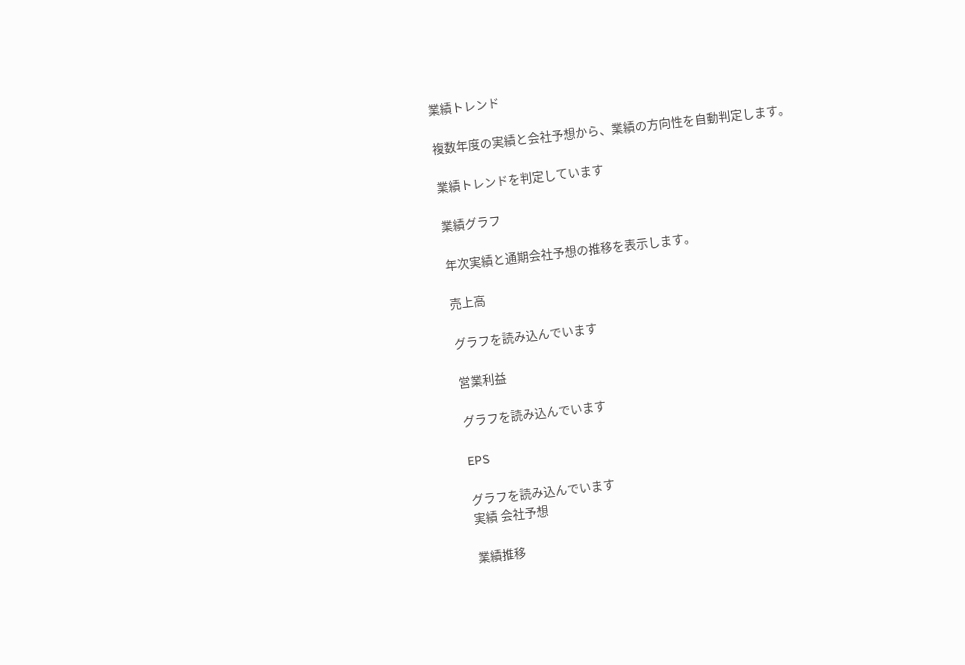業績トレンド

複数年度の実績と会社予想から、業績の方向性を自動判定します。

業績トレンドを判定しています

業績グラフ

年次実績と通期会社予想の推移を表示します。

売上高

グラフを読み込んでいます

営業利益

グラフを読み込んでいます

EPS

グラフを読み込んでいます
実績 会社予想

業績推移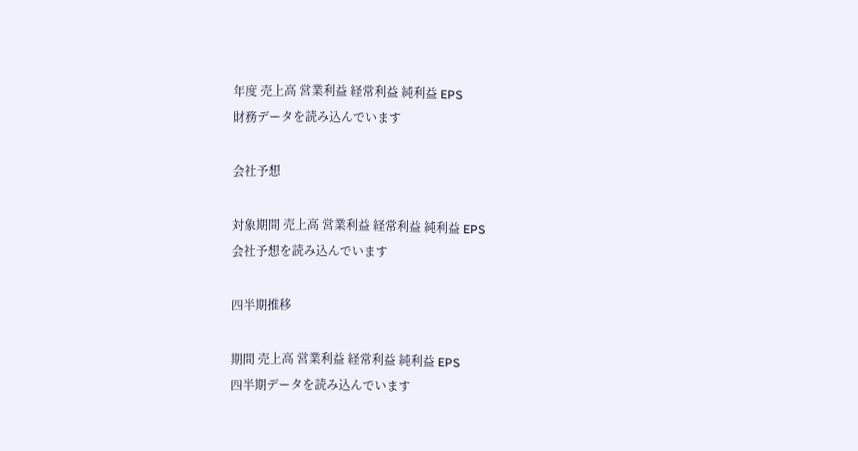年度 売上高 営業利益 経常利益 純利益 EPS
財務データを読み込んでいます

会社予想

対象期間 売上高 営業利益 経常利益 純利益 EPS
会社予想を読み込んでいます

四半期推移

期間 売上高 営業利益 経常利益 純利益 EPS
四半期データを読み込んでいます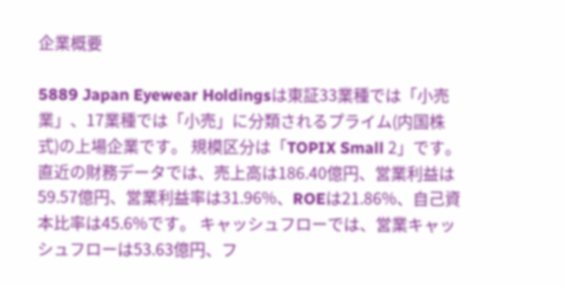企業概要

5889 Japan Eyewear Holdingsは東証33業種では「小売業」、17業種では「小売」に分類されるプライム(内国株式)の上場企業です。 規模区分は「TOPIX Small 2」です。 直近の財務データでは、売上高は186.40億円、営業利益は59.57億円、営業利益率は31.96%、ROEは21.86%、自己資本比率は45.6%です。 キャッシュフローでは、営業キャッシュフローは53.63億円、フ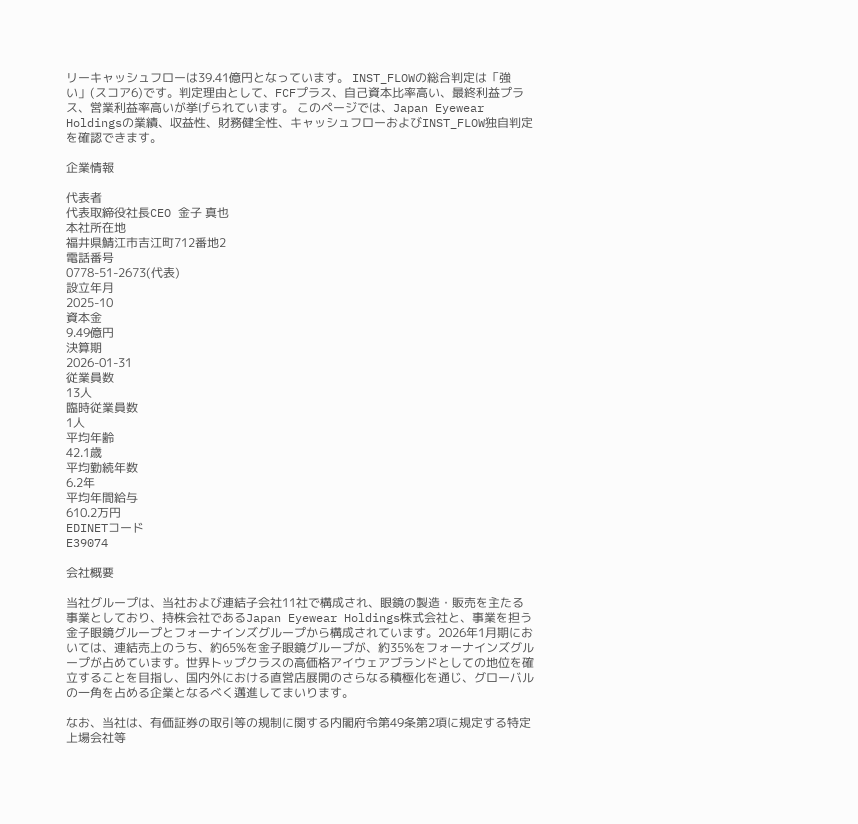リーキャッシュフローは39.41億円となっています。 INST_FLOWの総合判定は「強い」(スコア6)です。判定理由として、FCFプラス、自己資本比率高い、最終利益プラス、営業利益率高いが挙げられています。 このページでは、Japan Eyewear Holdingsの業績、収益性、財務健全性、キャッシュフローおよびINST_FLOW独自判定を確認できます。

企業情報

代表者
代表取締役社長CEO 金子 真也
本社所在地
福井県鯖江市吉江町712番地2
電話番号
0778-51-2673(代表)
設立年月
2025-10
資本金
9.49億円
決算期
2026-01-31
従業員数
13人
臨時従業員数
1人
平均年齢
42.1歳
平均勤続年数
6.2年
平均年間給与
610.2万円
EDINETコード
E39074

会社概要

当社グループは、当社および連結子会社11社で構成され、眼鏡の製造・販売を主たる事業としており、持株会社であるJapan Eyewear Holdings株式会社と、事業を担う金子眼鏡グループとフォーナインズグループから構成されています。2026年1月期においては、連結売上のうち、約65%を金子眼鏡グループが、約35%をフォーナインズグループが占めています。世界トップクラスの高価格アイウェアブランドとしての地位を確立することを目指し、国内外における直営店展開のさらなる積極化を通じ、グローバルの一角を占める企業となるべく邁進してまいります。

なお、当社は、有価証券の取引等の規制に関する内閣府令第49条第2項に規定する特定上場会社等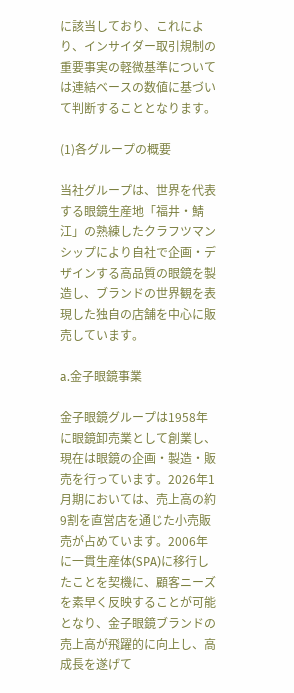に該当しており、これにより、インサイダー取引規制の重要事実の軽微基準については連結ベースの数値に基づいて判断することとなります。

(1)各グループの概要

当社グループは、世界を代表する眼鏡生産地「福井・鯖江」の熟練したクラフツマンシップにより自社で企画・デザインする高品質の眼鏡を製造し、ブランドの世界観を表現した独自の店舗を中心に販売しています。

a.金子眼鏡事業

金子眼鏡グループは1958年に眼鏡卸売業として創業し、現在は眼鏡の企画・製造・販売を行っています。2026年1月期においては、売上高の約9割を直営店を通じた小売販売が占めています。2006年に一貫生産体(SPA)に移行したことを契機に、顧客ニーズを素早く反映することが可能となり、金子眼鏡ブランドの売上高が飛躍的に向上し、高成長を遂げて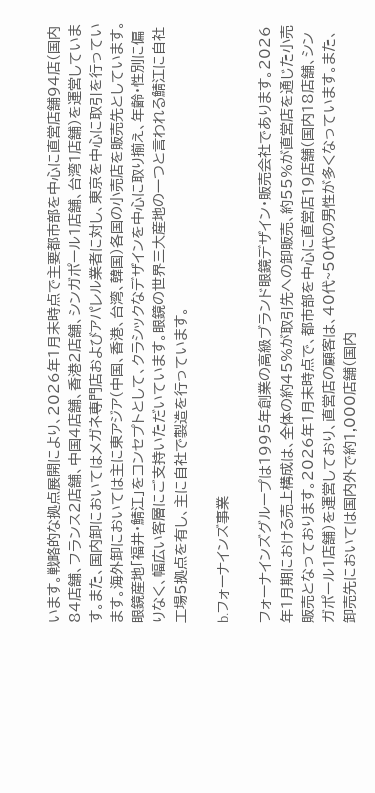います。戦略的な拠点展開により、2026年1月末時点で主要都市部を中心に直営店舗94店(国内84店舗、フランス2店舗、中国4店舗、香港2店舗、シンガポール1店舗、台湾1店舗)を運営しています。また、国内卸においてはメガネ専門店およびアパレル業者に対し、東京を中心に取引を行っています。海外卸においては主に東アジア(中国、香港、台湾、韓国)各国の小売店を販売先としています。眼鏡産地「福井・鯖江」をコンセプトとして、クラシックなデザインを中心に取り揃え、年齢・性別に偏りなく、幅広い客層にご支持いただいています。眼鏡の世界三大産地の一つと言われる鯖江に自社工場5拠点を有し、主に自社で製造を行っています。

b.フォーナインズ事業

フォーナインズグループは1995年創業の高級ブランド眼鏡デザイン・販売会社であります。2026年1月期における売上構成は、全体の約45%が取引先への卸販売、約55%が直営店を通じた小売販売となっております。2026年1月末時点で、都市部を中心に直営店19店舗(国内18店舗、シンガポール1店舗)を運営しており、直営店の顧客は、40代~50代の男性が多くなっています。また、卸売先においては国内外で約1,000店舗(国内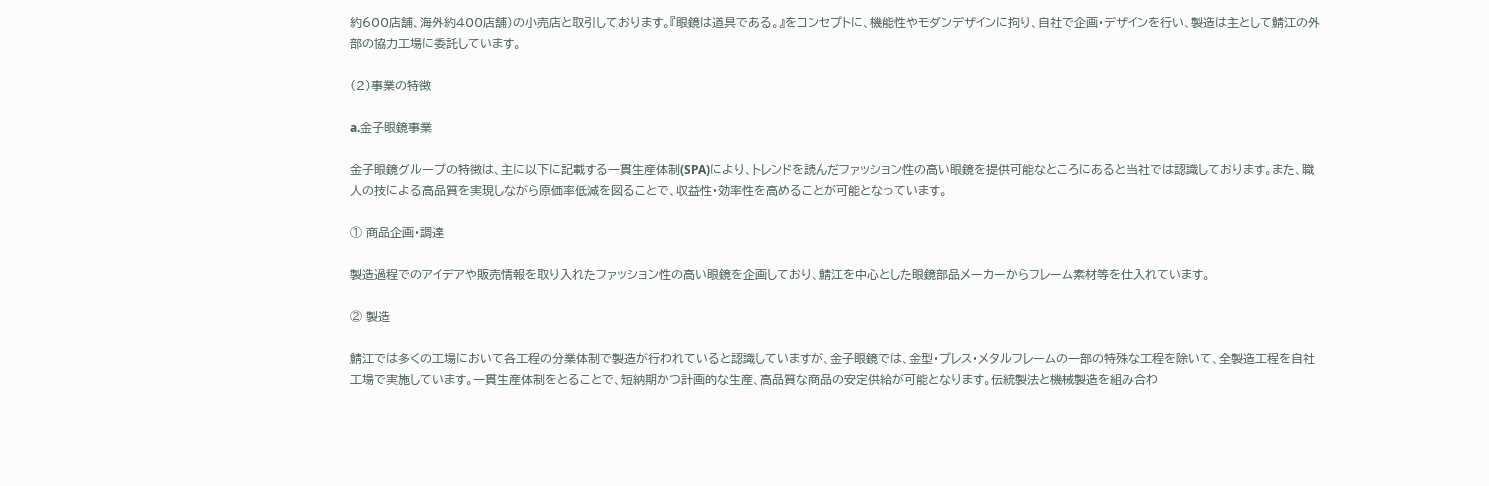約600店舗、海外約400店舗)の小売店と取引しております。『眼鏡は道具である。』をコンセプトに、機能性やモダンデザインに拘り、自社で企画・デザインを行い、製造は主として鯖江の外部の協力工場に委託しています。

(2)事業の特徴

a.金子眼鏡事業

金子眼鏡グループの特徴は、主に以下に記載する一貫生産体制(SPA)により、トレンドを読んだファッション性の高い眼鏡を提供可能なところにあると当社では認識しております。また、職人の技による高品質を実現しながら原価率低減を図ることで、収益性・効率性を高めることが可能となっています。

① 商品企画・調達

製造過程でのアイデアや販売情報を取り入れたファッション性の高い眼鏡を企画しており、鯖江を中心とした眼鏡部品メーカーからフレーム素材等を仕入れています。

② 製造

鯖江では多くの工場において各工程の分業体制で製造が行われていると認識していますが、金子眼鏡では、金型・プレス・メタルフレームの一部の特殊な工程を除いて、全製造工程を自社工場で実施しています。一貫生産体制をとることで、短納期かつ計画的な生産、高品質な商品の安定供給が可能となります。伝統製法と機械製造を組み合わ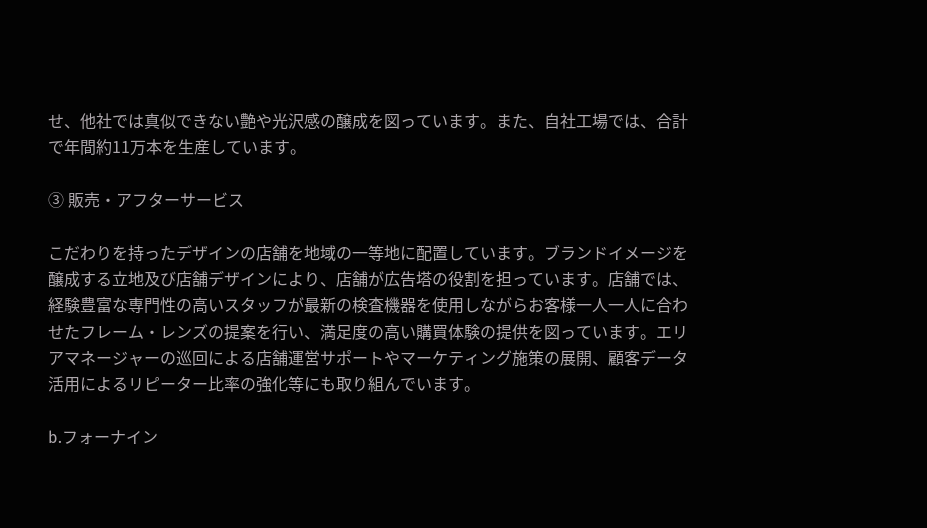せ、他社では真似できない艶や光沢感の醸成を図っています。また、自社工場では、合計で年間約11万本を生産しています。

③ 販売・アフターサービス

こだわりを持ったデザインの店舗を地域の一等地に配置しています。ブランドイメージを醸成する立地及び店舗デザインにより、店舗が広告塔の役割を担っています。店舗では、経験豊富な専門性の高いスタッフが最新の検査機器を使用しながらお客様一人一人に合わせたフレーム・レンズの提案を行い、満足度の高い購買体験の提供を図っています。エリアマネージャーの巡回による店舗運営サポートやマーケティング施策の展開、顧客データ活用によるリピーター比率の強化等にも取り組んでいます。

b.フォーナイン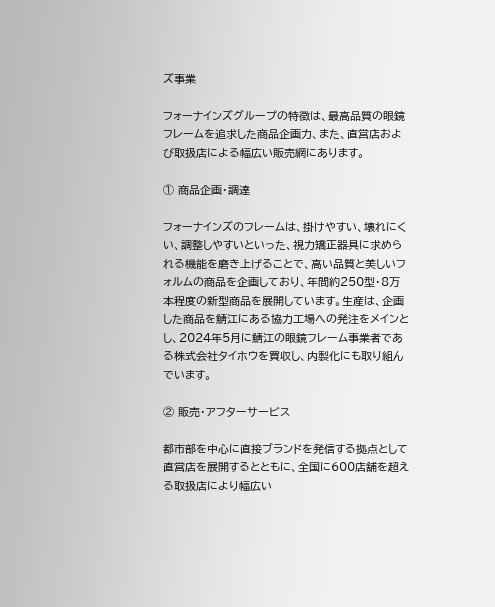ズ事業

フォーナインズグループの特徴は、最高品質の眼鏡フレームを追求した商品企画力、また、直営店および取扱店による幅広い販売網にあります。

① 商品企画・調達

フォーナインズのフレームは、掛けやすい、壊れにくい、調整しやすいといった、視力矯正器具に求められる機能を磨き上げることで、高い品質と美しいフォルムの商品を企画しており、年間約250型・8万本程度の新型商品を展開しています。生産は、企画した商品を鯖江にある協力工場への発注をメインとし、2024年5月に鯖江の眼鏡フレーム事業者である株式会社タイホウを買収し、内製化にも取り組んでいます。

② 販売・アフターサービス

都市部を中心に直接ブランドを発信する拠点として直営店を展開するとともに、全国に600店舗を超える取扱店により幅広い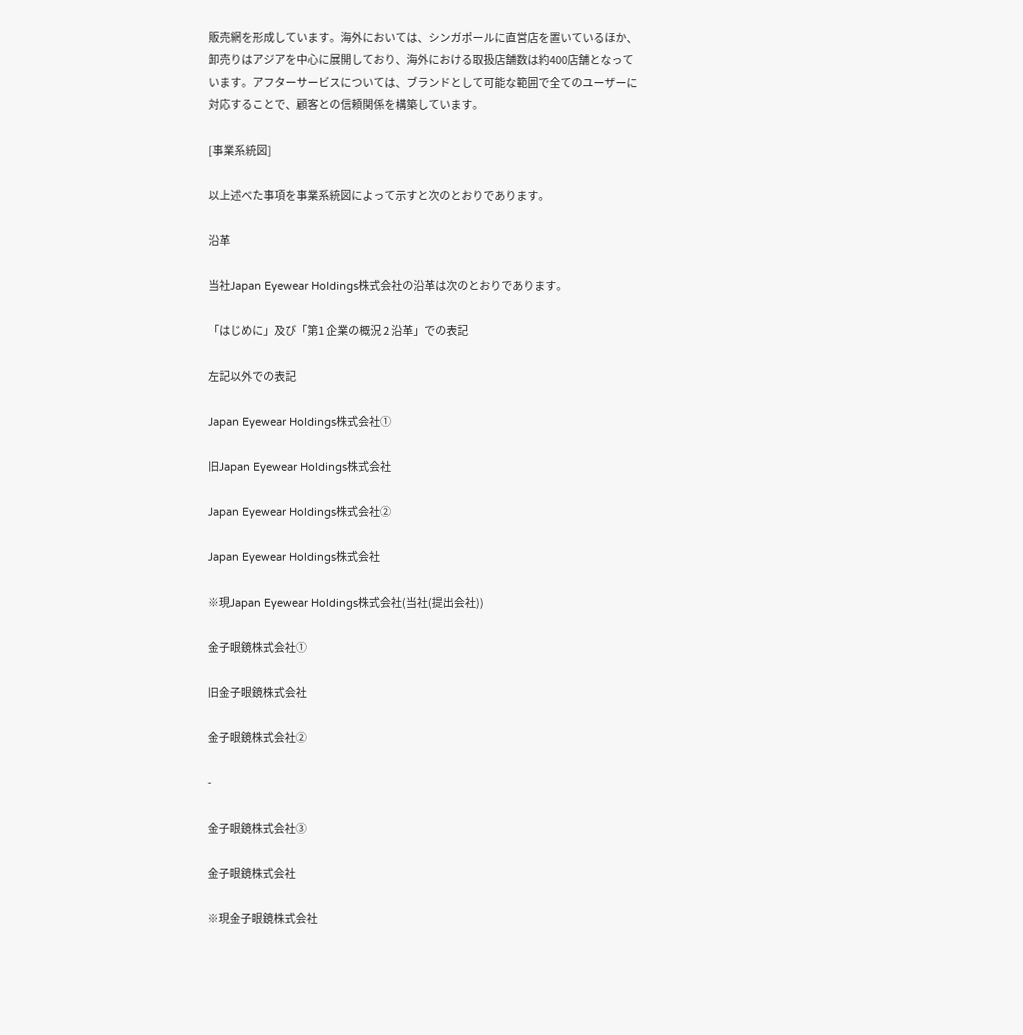販売網を形成しています。海外においては、シンガポールに直営店を置いているほか、卸売りはアジアを中心に展開しており、海外における取扱店舗数は約400店舗となっています。アフターサービスについては、ブランドとして可能な範囲で全てのユーザーに対応することで、顧客との信頼関係を構築しています。

[事業系統図]

以上述べた事項を事業系統図によって示すと次のとおりであります。

沿革

当社Japan Eyewear Holdings株式会社の沿革は次のとおりであります。

「はじめに」及び「第1 企業の概況 2 沿革」での表記

左記以外での表記

Japan Eyewear Holdings株式会社①

旧Japan Eyewear Holdings株式会社

Japan Eyewear Holdings株式会社②

Japan Eyewear Holdings株式会社

※現Japan Eyewear Holdings株式会社(当社(提出会社))

金子眼鏡株式会社①

旧金子眼鏡株式会社

金子眼鏡株式会社②

-

金子眼鏡株式会社③

金子眼鏡株式会社

※現金子眼鏡株式会社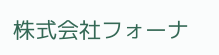株式会社フォーナ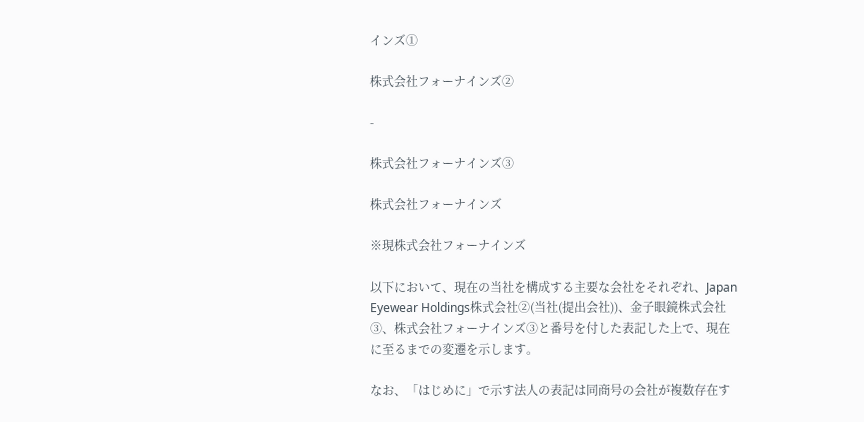インズ①

株式会社フォーナインズ②

-

株式会社フォーナインズ③

株式会社フォーナインズ

※現株式会社フォーナインズ

以下において、現在の当社を構成する主要な会社をそれぞれ、Japan Eyewear Holdings株式会社②(当社(提出会社))、金子眼鏡株式会社③、株式会社フォーナインズ③と番号を付した表記した上で、現在に至るまでの変遷を示します。

なお、「はじめに」で示す法人の表記は同商号の会社が複数存在す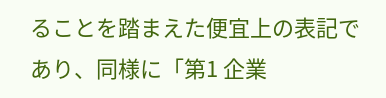ることを踏まえた便宜上の表記であり、同様に「第1 企業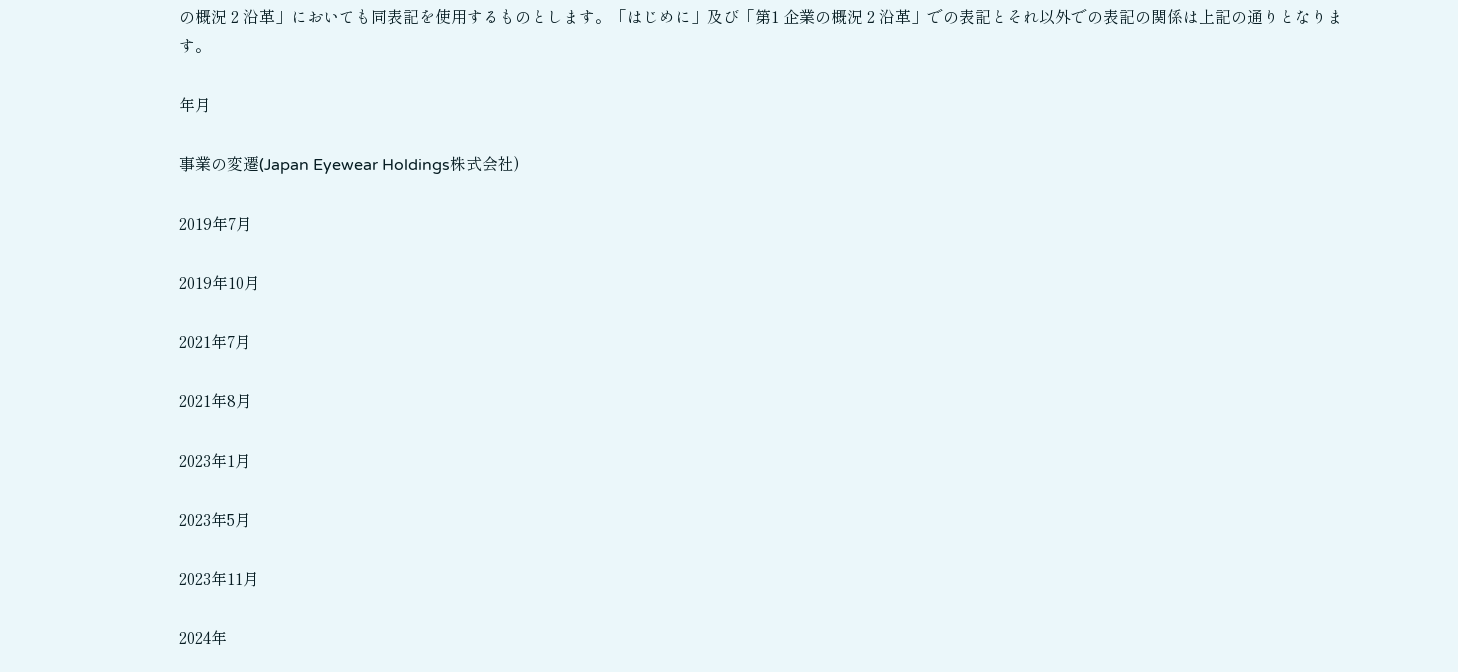の概況 2 沿革」においても同表記を使用するものとします。「はじめに」及び「第1 企業の概況 2 沿革」での表記とそれ以外での表記の関係は上記の通りとなります。

年月

事業の変遷(Japan Eyewear Holdings株式会社)

2019年7月

2019年10月

2021年7月

2021年8月

2023年1月

2023年5月

2023年11月

2024年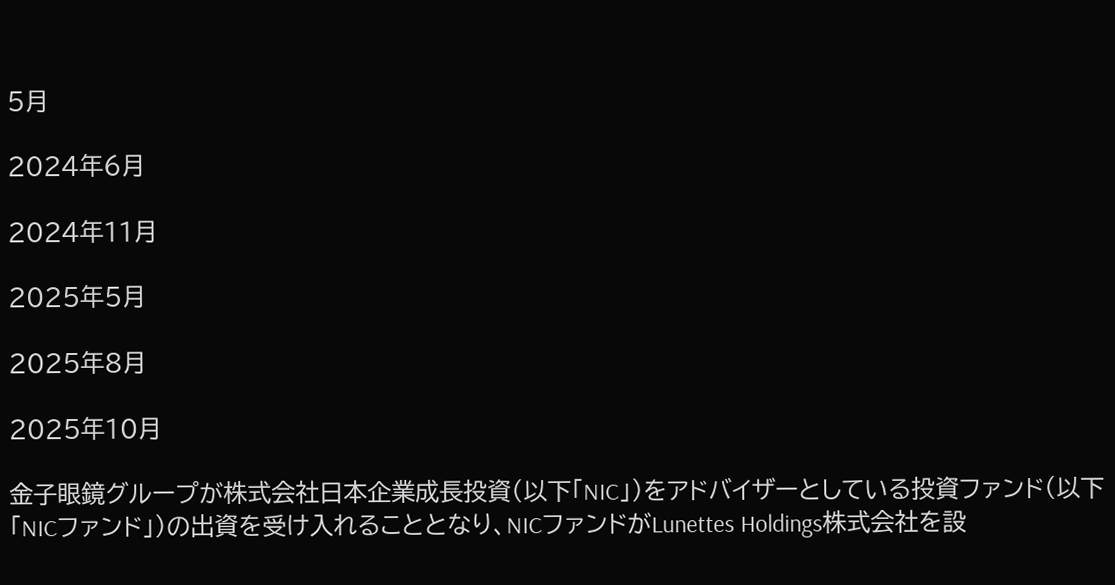5月

2024年6月

2024年11月

2025年5月

2025年8月

2025年10月

金子眼鏡グループが株式会社日本企業成長投資(以下「NIC」)をアドバイザーとしている投資ファンド(以下「NICファンド」)の出資を受け入れることとなり、NICファンドがLunettes Holdings株式会社を設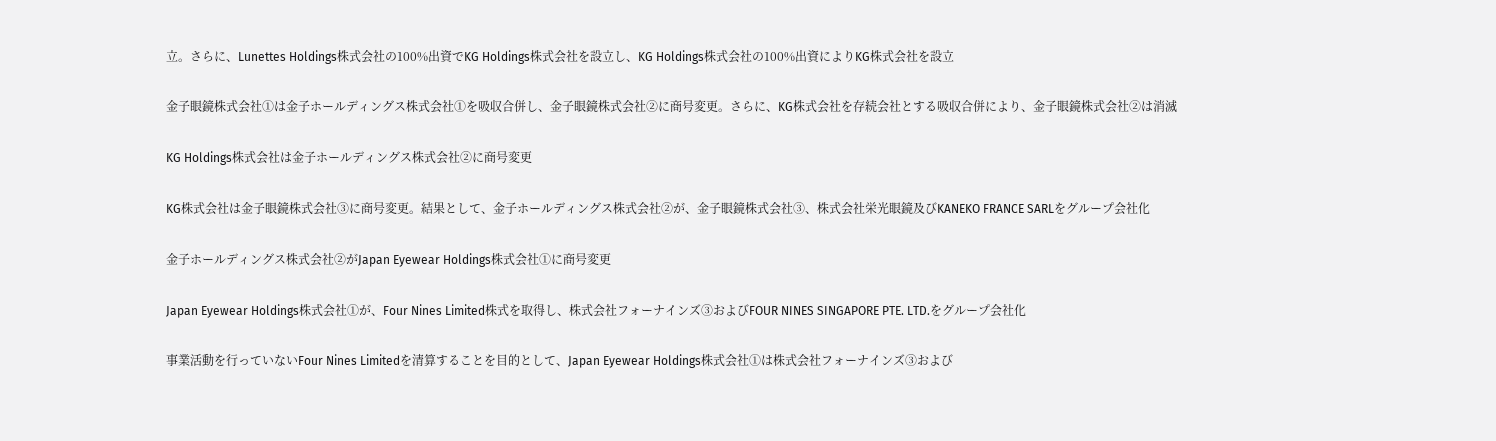立。さらに、Lunettes Holdings株式会社の100%出資でKG Holdings株式会社を設立し、KG Holdings株式会社の100%出資によりKG株式会社を設立

金子眼鏡株式会社①は金子ホールディングス株式会社①を吸収合併し、金子眼鏡株式会社②に商号変更。さらに、KG株式会社を存続会社とする吸収合併により、金子眼鏡株式会社②は消滅

KG Holdings株式会社は金子ホールディングス株式会社②に商号変更

KG株式会社は金子眼鏡株式会社③に商号変更。結果として、金子ホールディングス株式会社②が、金子眼鏡株式会社③、株式会社栄光眼鏡及びKANEKO FRANCE SARLをグループ会社化

金子ホールディングス株式会社②がJapan Eyewear Holdings株式会社①に商号変更

Japan Eyewear Holdings株式会社①が、Four Nines Limited株式を取得し、株式会社フォーナインズ③およびFOUR NINES SINGAPORE PTE. LTD.をグループ会社化

事業活動を行っていないFour Nines Limitedを清算することを目的として、Japan Eyewear Holdings株式会社①は株式会社フォーナインズ③および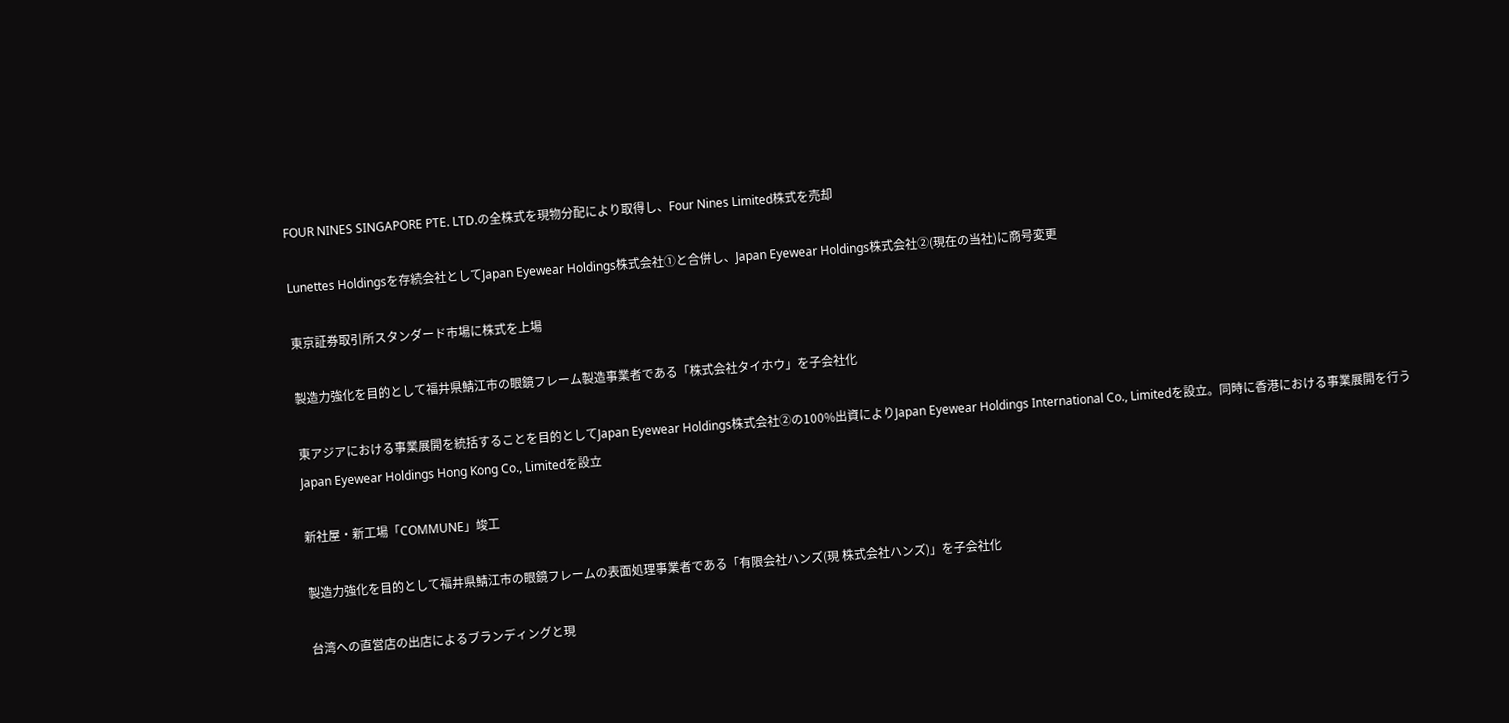FOUR NINES SINGAPORE PTE. LTD.の全株式を現物分配により取得し、Four Nines Limited株式を売却

Lunettes Holdingsを存続会社としてJapan Eyewear Holdings株式会社①と合併し、Japan Eyewear Holdings株式会社②(現在の当社)に商号変更

東京証券取引所スタンダード市場に株式を上場

製造力強化を目的として福井県鯖江市の眼鏡フレーム製造事業者である「株式会社タイホウ」を子会社化

東アジアにおける事業展開を統括することを目的としてJapan Eyewear Holdings株式会社②の100%出資によりJapan Eyewear Holdings International Co., Limitedを設立。同時に香港における事業展開を行うJapan Eyewear Holdings Hong Kong Co., Limitedを設立

新社屋・新工場「COMMUNE」竣工

製造力強化を目的として福井県鯖江市の眼鏡フレームの表面処理事業者である「有限会社ハンズ(現 株式会社ハンズ)」を子会社化

台湾への直営店の出店によるブランディングと現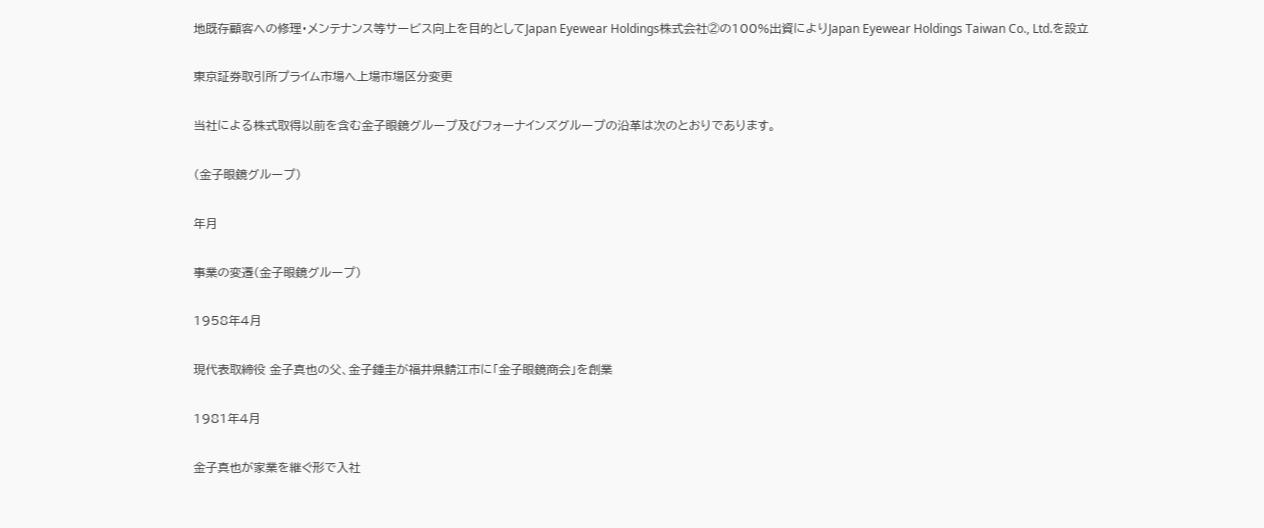地既存顧客への修理・メンテナンス等サービス向上を目的としてJapan Eyewear Holdings株式会社②の100%出資によりJapan Eyewear Holdings Taiwan Co., Ltd.を設立

東京証券取引所プライム市場へ上場市場区分変更

当社による株式取得以前を含む金子眼鏡グループ及びフォーナインズグループの沿革は次のとおりであります。

(金子眼鏡グループ)

年月

事業の変遷(金子眼鏡グループ)

1958年4月

現代表取締役 金子真也の父、金子鍾圭が福井県鯖江市に「金子眼鏡商会」を創業

1981年4月

金子真也が家業を継ぐ形で入社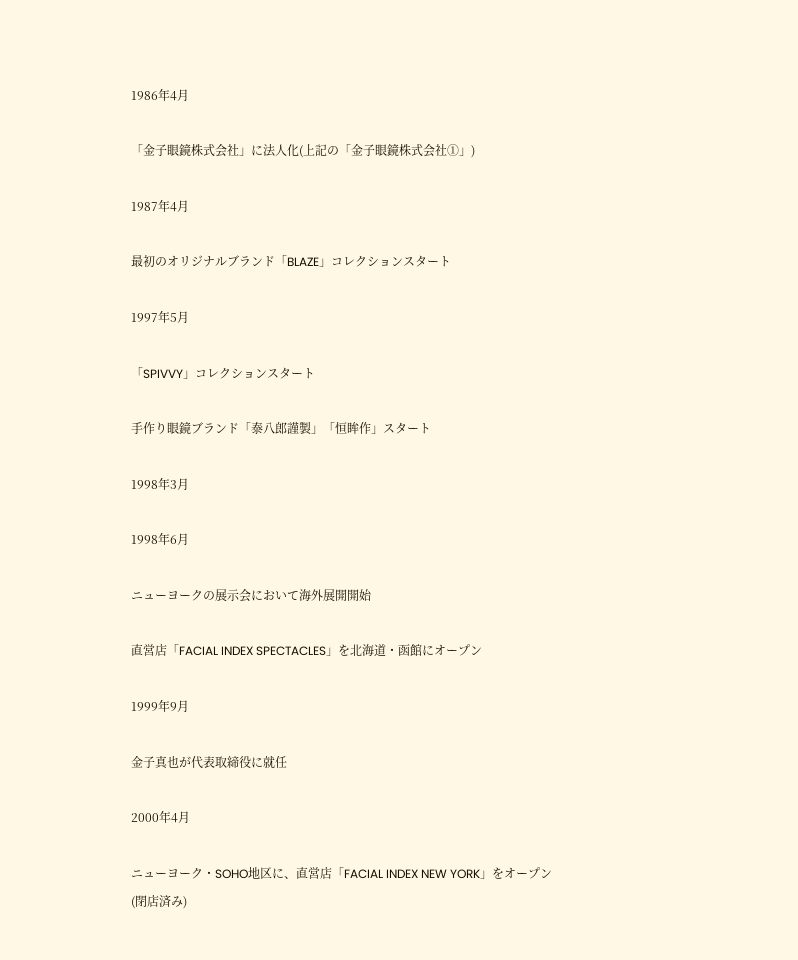1986年4月

「金子眼鏡株式会社」に法人化(上記の「金子眼鏡株式会社①」)

1987年4月

最初のオリジナルブランド「BLAZE」コレクションスタート

1997年5月

「SPIVVY」コレクションスタート

手作り眼鏡ブランド「泰八郎謹製」「恒眸作」スタート

1998年3月

1998年6月

ニューヨークの展示会において海外展開開始

直営店「FACIAL INDEX SPECTACLES」を北海道・函館にオープン

1999年9月

金子真也が代表取締役に就任

2000年4月

ニューヨーク・SOHO地区に、直営店「FACIAL INDEX NEW YORK」をオープン(閉店済み)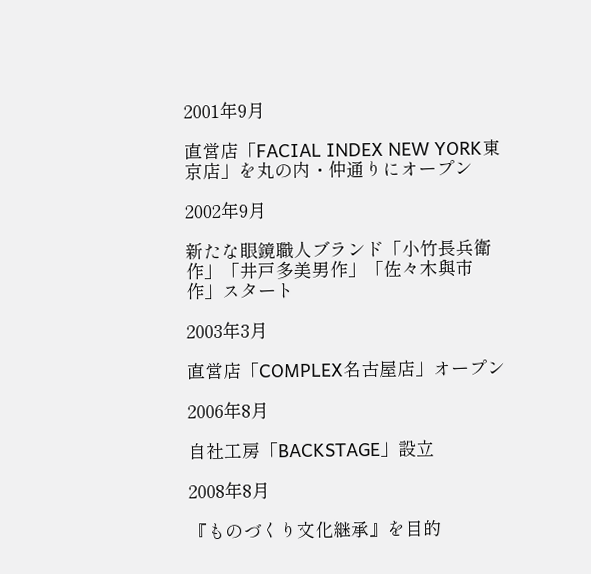2001年9月

直営店「FACIAL INDEX NEW YORK東京店」を丸の内・仲通りにオープン

2002年9月

新たな眼鏡職人ブランド「小竹長兵衛作」「井戸多美男作」「佐々木與市作」スタート

2003年3月

直営店「COMPLEX名古屋店」オープン

2006年8月

自社工房「BACKSTAGE」設立

2008年8月

『ものづくり文化継承』を目的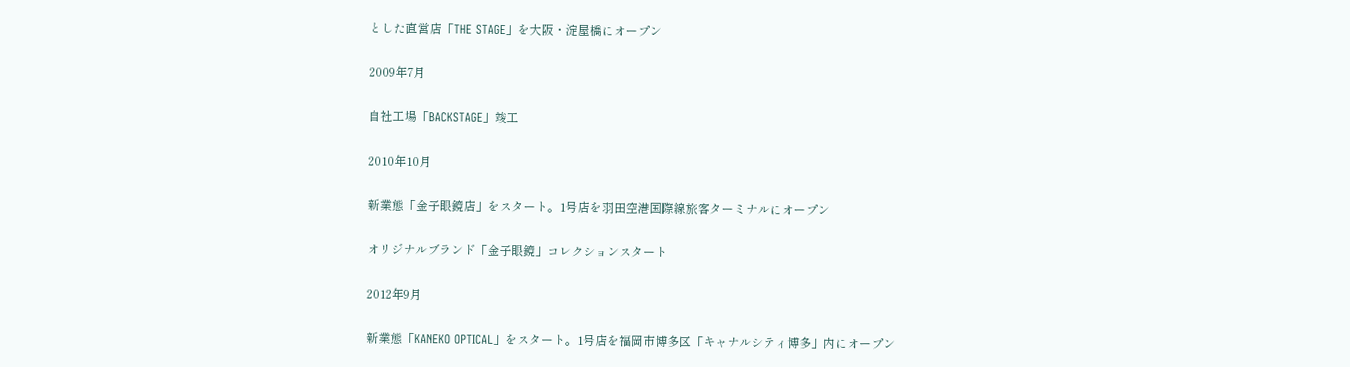とした直営店「THE STAGE」を大阪・淀屋橋にオープン

2009年7月

自社工場「BACKSTAGE」竣工

2010年10月

新業態「金子眼鏡店」をスタート。1号店を羽田空港国際線旅客ターミナルにオープン

オリジナルブランド「金子眼鏡」コレクションスタート

2012年9月

新業態「KANEKO OPTICAL」をスタート。1号店を福岡市博多区「キャナルシティ博多」内にオープン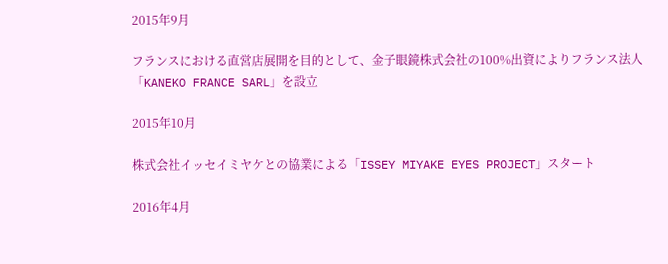2015年9月

フランスにおける直営店展開を目的として、金子眼鏡株式会社の100%出資によりフランス法人「KANEKO FRANCE SARL」を設立

2015年10月

株式会社イッセイミヤケとの協業による「ISSEY MIYAKE EYES PROJECT」スタート

2016年4月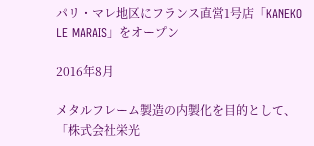パリ・マレ地区にフランス直営1号店「KANEKO LE MARAIS」をオープン

2016年8月

メタルフレーム製造の内製化を目的として、「株式会社栄光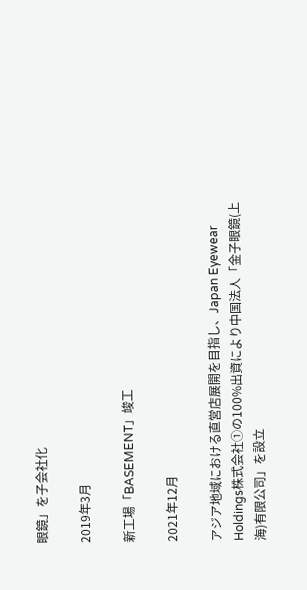眼鏡」を子会社化

2019年3月

新工場「BASEMENT」竣工

2021年12月

アジア地域における直営店展開を目指し、Japan Eyewear Holdings株式会社①の100%出資により中国法人「金子眼鏡(上海)有限公司」を設立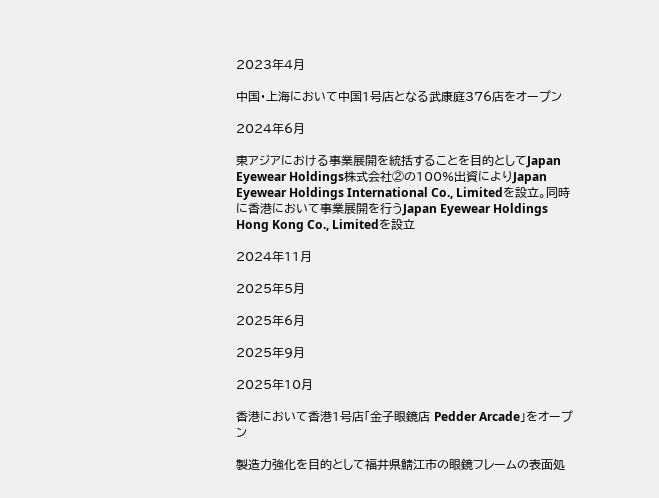2023年4月

中国・上海において中国1号店となる武康庭376店をオープン

2024年6月

東アジアにおける事業展開を統括することを目的としてJapan Eyewear Holdings株式会社②の100%出資によりJapan Eyewear Holdings International Co., Limitedを設立。同時に香港において事業展開を行うJapan Eyewear Holdings Hong Kong Co., Limitedを設立

2024年11月

2025年5月

2025年6月

2025年9月

2025年10月

香港において香港1号店「金子眼鏡店 Pedder Arcade」をオープン

製造力強化を目的として福井県鯖江市の眼鏡フレームの表面処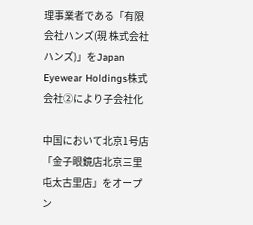理事業者である「有限会社ハンズ(現 株式会社ハンズ)」をJapan Eyewear Holdings株式会社②により子会社化

中国において北京1号店「金子眼鏡店北京三里屯太古里店」をオープン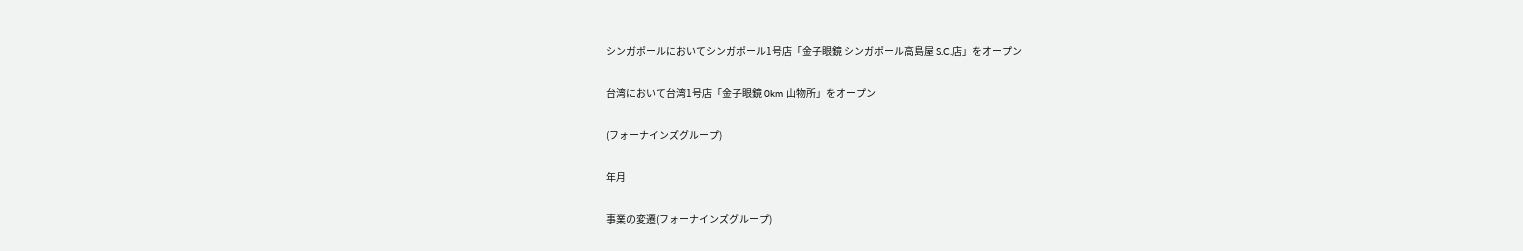シンガポールにおいてシンガポール1号店「金子眼鏡 シンガポール高島屋 S.C.店」をオープン

台湾において台湾1号店「金子眼鏡 0km 山物所」をオープン

(フォーナインズグループ)

年月

事業の変遷(フォーナインズグループ)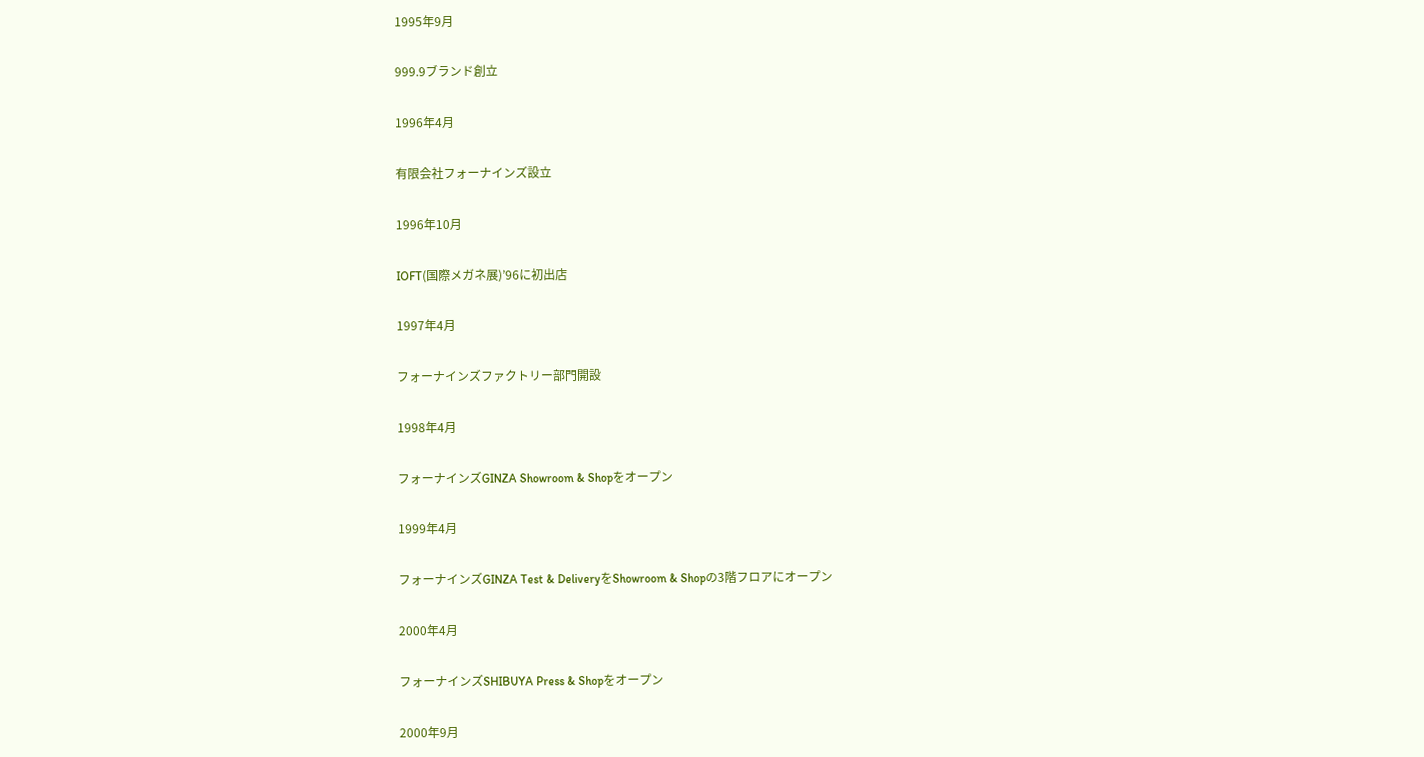1995年9月

999.9ブランド創立

1996年4月

有限会社フォーナインズ設立

1996年10月

IOFT(国際メガネ展)’96に初出店

1997年4月

フォーナインズファクトリー部門開設

1998年4月

フォーナインズGINZA Showroom & Shopをオープン

1999年4月

フォーナインズGINZA Test & DeliveryをShowroom & Shopの3階フロアにオープン

2000年4月

フォーナインズSHIBUYA Press & Shopをオープン

2000年9月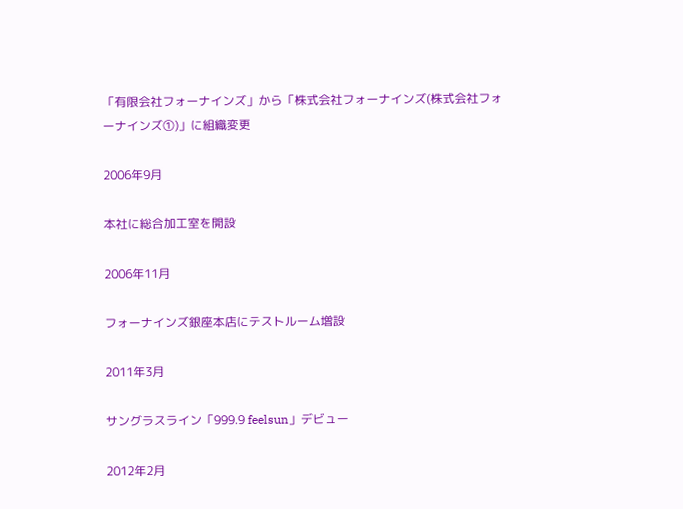「有限会社フォーナインズ」から「株式会社フォーナインズ(株式会社フォーナインズ①)」に組織変更

2006年9月

本社に総合加工室を開設

2006年11月

フォーナインズ銀座本店にテストルーム増設

2011年3月

サングラスライン「999.9 feelsun」デビュー

2012年2月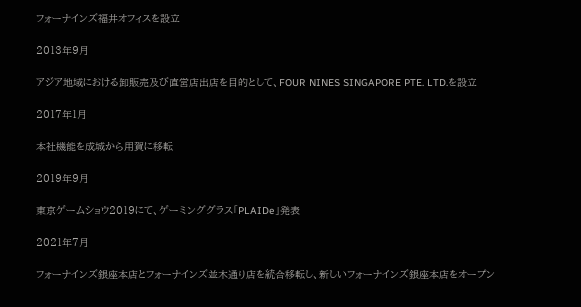フォーナインズ福井オフィスを設立

2013年9月

アジア地域における卸販売及び直営店出店を目的として、FOUR NINES SINGAPORE PTE. LTD.を設立

2017年1月

本社機能を成城から用賀に移転

2019年9月

東京ゲームショウ2019にて、ゲーミンググラス「PLAIDe」発表

2021年7月

フォーナインズ銀座本店とフォーナインズ並木通り店を統合移転し、新しいフォーナインズ銀座本店をオープン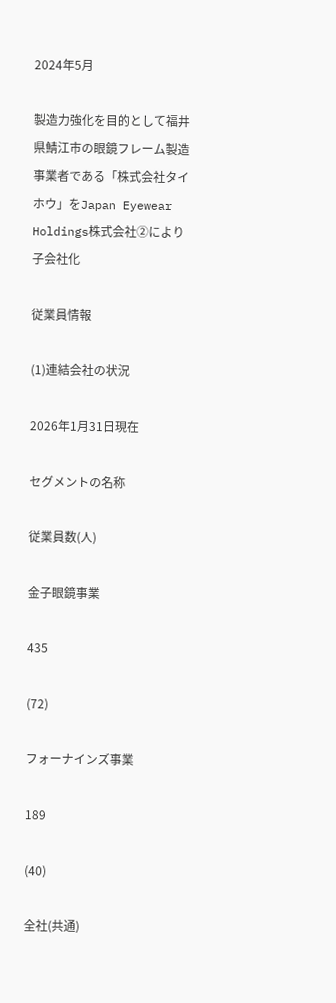2024年5月

製造力強化を目的として福井県鯖江市の眼鏡フレーム製造事業者である「株式会社タイホウ」をJapan Eyewear Holdings株式会社②により子会社化

従業員情報

(1)連結会社の状況

2026年1月31日現在

セグメントの名称

従業員数(人)

金子眼鏡事業

435

(72)

フォーナインズ事業

189

(40)

全社(共通)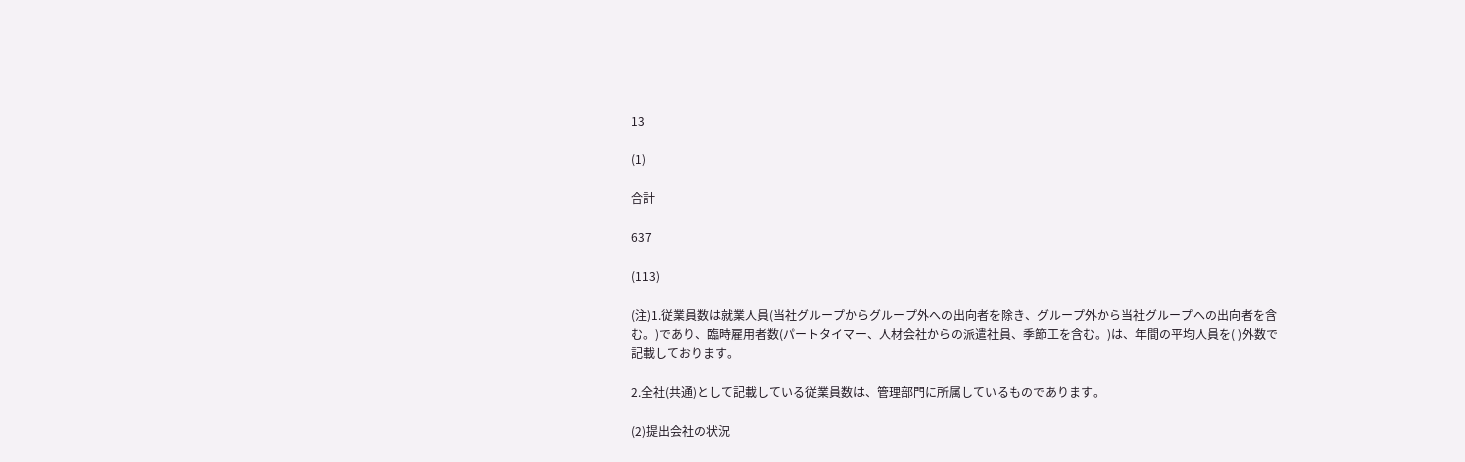13

(1)

合計

637

(113)

(注)1.従業員数は就業人員(当社グループからグループ外への出向者を除き、グループ外から当社グループへの出向者を含む。)であり、臨時雇用者数(パートタイマー、人材会社からの派遣社員、季節工を含む。)は、年間の平均人員を( )外数で記載しております。

2.全社(共通)として記載している従業員数は、管理部門に所属しているものであります。

(2)提出会社の状況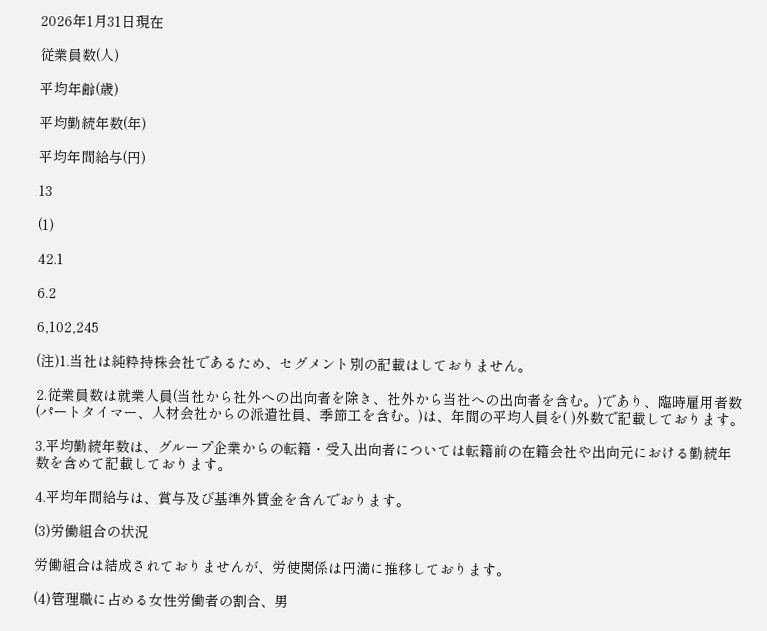2026年1月31日現在

従業員数(人)

平均年齢(歳)

平均勤続年数(年)

平均年間給与(円)

13

(1)

42.1

6.2

6,102,245

(注)1.当社は純粋持株会社であるため、セグメント別の記載はしておりません。

2.従業員数は就業人員(当社から社外への出向者を除き、社外から当社への出向者を含む。)であり、臨時雇用者数(パートタイマー、人材会社からの派遣社員、季節工を含む。)は、年間の平均人員を( )外数で記載しております。

3.平均勤続年数は、グループ企業からの転籍・受入出向者については転籍前の在籍会社や出向元における勤続年数を含めて記載しております。

4.平均年間給与は、賞与及び基準外賃金を含んでおります。

(3)労働組合の状況

労働組合は結成されておりませんが、労使関係は円満に推移しております。

(4)管理職に占める女性労働者の割合、男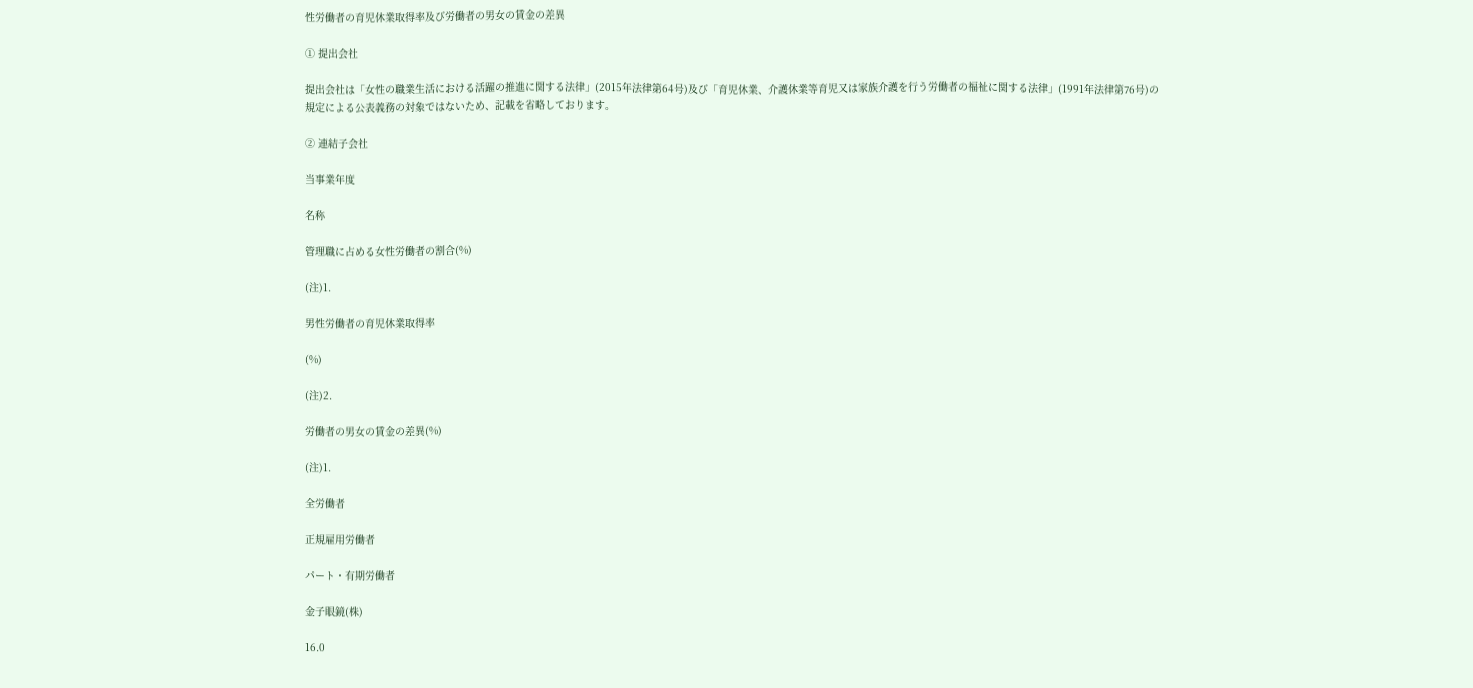性労働者の育児休業取得率及び労働者の男女の賃金の差異

① 提出会社

提出会社は「女性の職業生活における活躍の推進に関する法律」(2015年法律第64号)及び「育児休業、介護休業等育児又は家族介護を行う労働者の福祉に関する法律」(1991年法律第76号)の規定による公表義務の対象ではないため、記載を省略しております。

② 連結子会社

当事業年度

名称

管理職に占める女性労働者の割合(%)

(注)1.

男性労働者の育児休業取得率

(%)

(注)2.

労働者の男女の賃金の差異(%)

(注)1.

全労働者

正規雇用労働者

パート・有期労働者

金子眼鏡(株)

16.0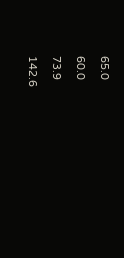65.0

60.0

73.9

142.6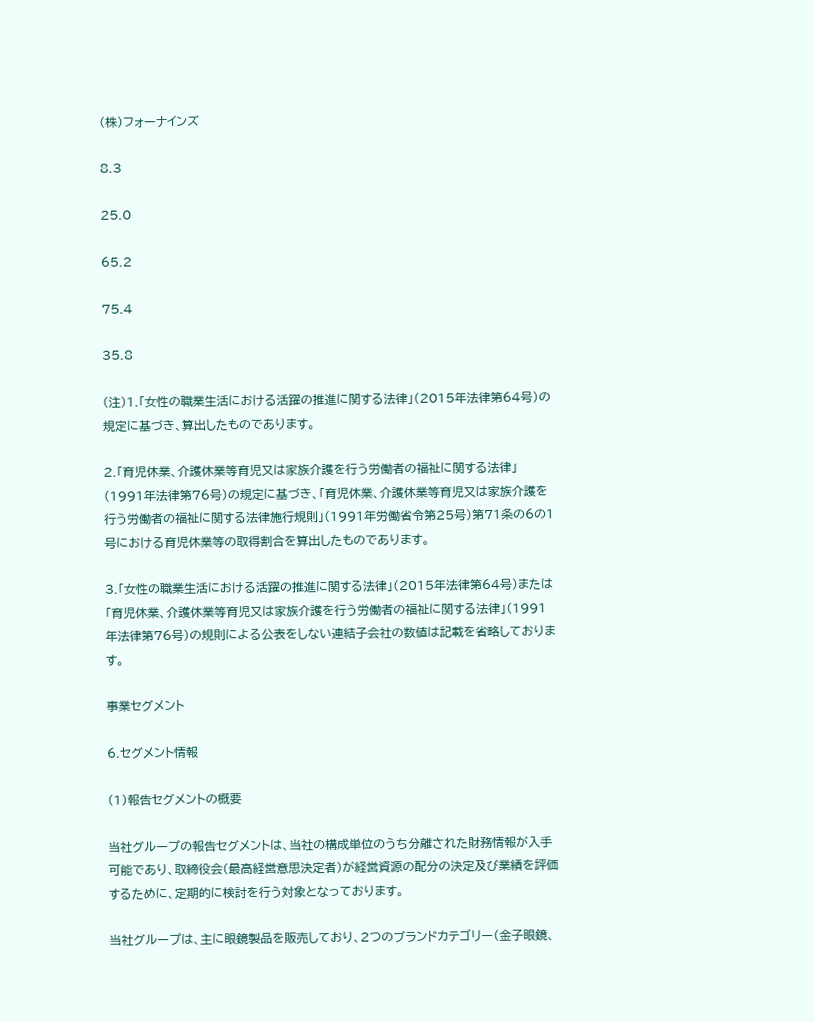(株)フォーナインズ

8.3

25.0

65.2

75.4

35.8

(注)1.「女性の職業生活における活躍の推進に関する法律」(2015年法律第64号)の規定に基づき、算出したものであります。

2.「育児休業、介護休業等育児又は家族介護を行う労働者の福祉に関する法律」(1991年法律第76号)の規定に基づき、「育児休業、介護休業等育児又は家族介護を行う労働者の福祉に関する法律施行規則」(1991年労働省令第25号)第71条の6の1号における育児休業等の取得割合を算出したものであります。

3.「女性の職業生活における活躍の推進に関する法律」(2015年法律第64号)または「育児休業、介護休業等育児又は家族介護を行う労働者の福祉に関する法律」(1991年法律第76号)の規則による公表をしない連結子会社の数値は記載を省略しております。

事業セグメント

6.セグメント情報

(1)報告セグメントの概要

当社グループの報告セグメントは、当社の構成単位のうち分離された財務情報が入手可能であり、取締役会(最高経営意思決定者)が経営資源の配分の決定及び業績を評価するために、定期的に検討を行う対象となっております。

当社グループは、主に眼鏡製品を販売しており、2つのブランドカテゴリー(金子眼鏡、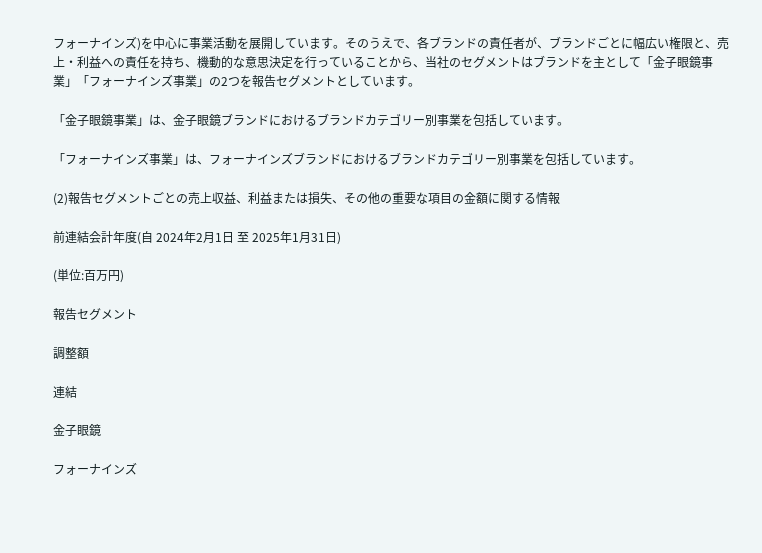フォーナインズ)を中心に事業活動を展開しています。そのうえで、各ブランドの責任者が、ブランドごとに幅広い権限と、売上・利益への責任を持ち、機動的な意思決定を行っていることから、当社のセグメントはブランドを主として「金子眼鏡事業」「フォーナインズ事業」の2つを報告セグメントとしています。

「金子眼鏡事業」は、金子眼鏡ブランドにおけるブランドカテゴリー別事業を包括しています。

「フォーナインズ事業」は、フォーナインズブランドにおけるブランドカテゴリー別事業を包括しています。

(2)報告セグメントごとの売上収益、利益または損失、その他の重要な項目の金額に関する情報

前連結会計年度(自 2024年2月1日 至 2025年1月31日)

(単位:百万円)

報告セグメント

調整額

連結

金子眼鏡

フォーナインズ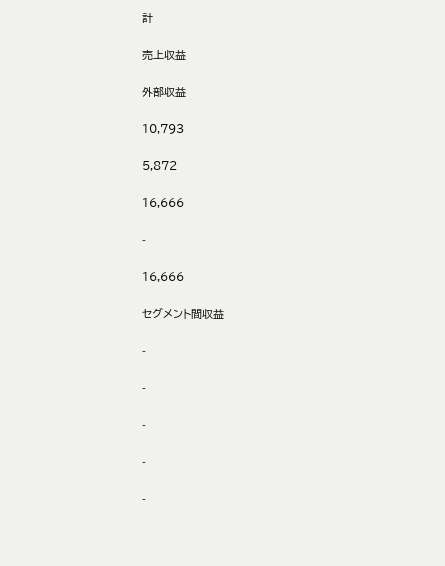計

売上収益

外部収益

10,793

5,872

16,666

-

16,666

セグメント間収益

-

-

-

-

-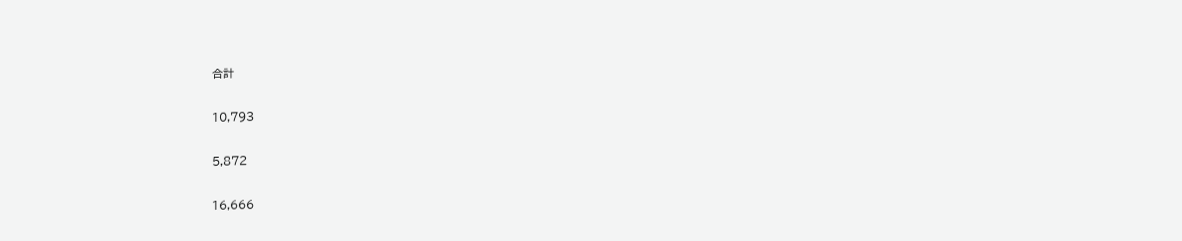合計

10,793

5,872

16,666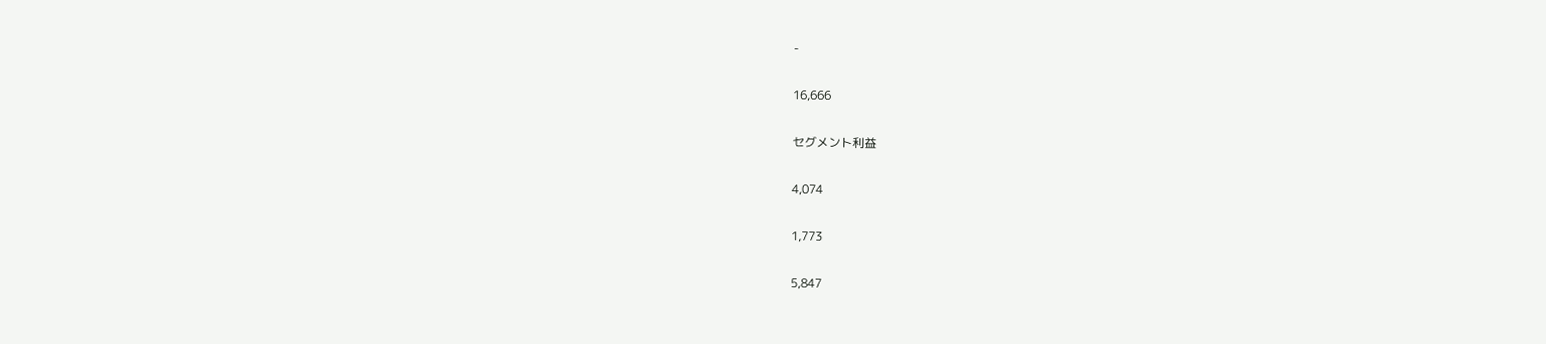-

16,666

セグメント利益

4,074

1,773

5,847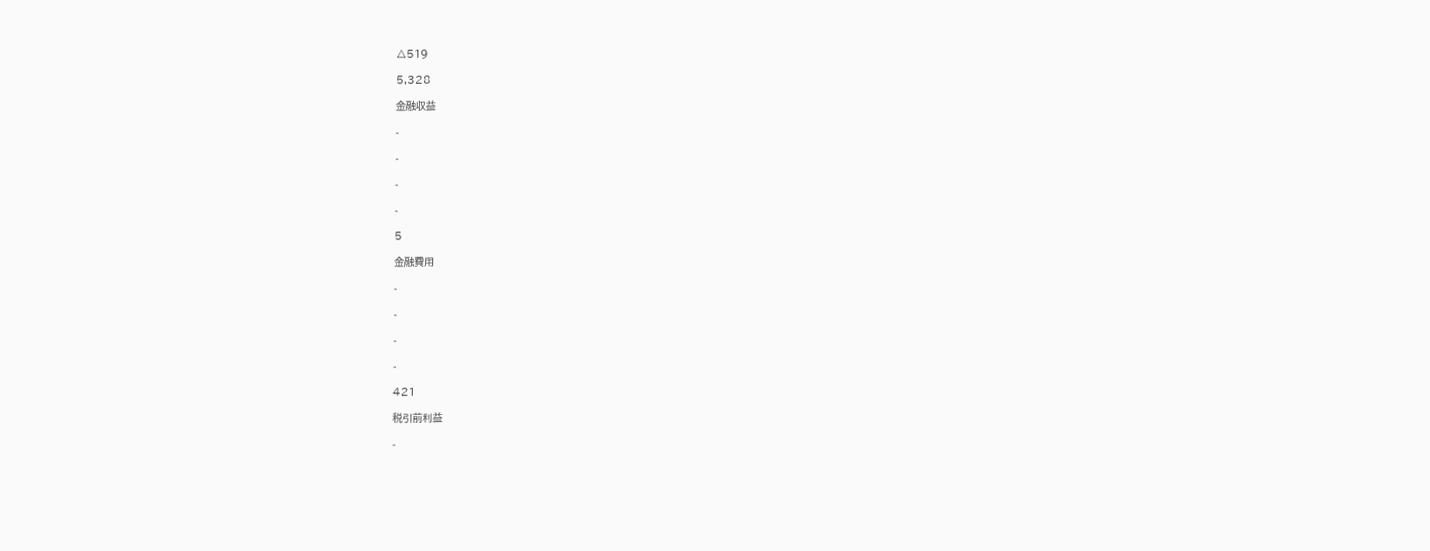△519

5,328

金融収益

-

-

-

-

5

金融費用

-

-

-

-

421

税引前利益

-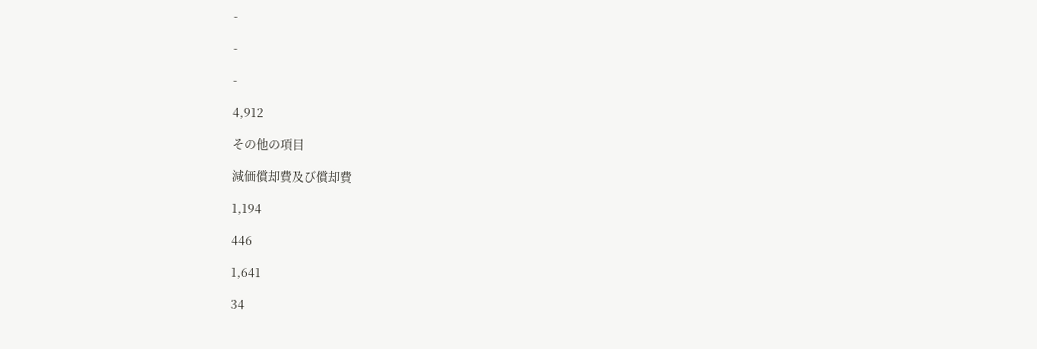-

-

-

4,912

その他の項目

減価償却費及び償却費

1,194

446

1,641

34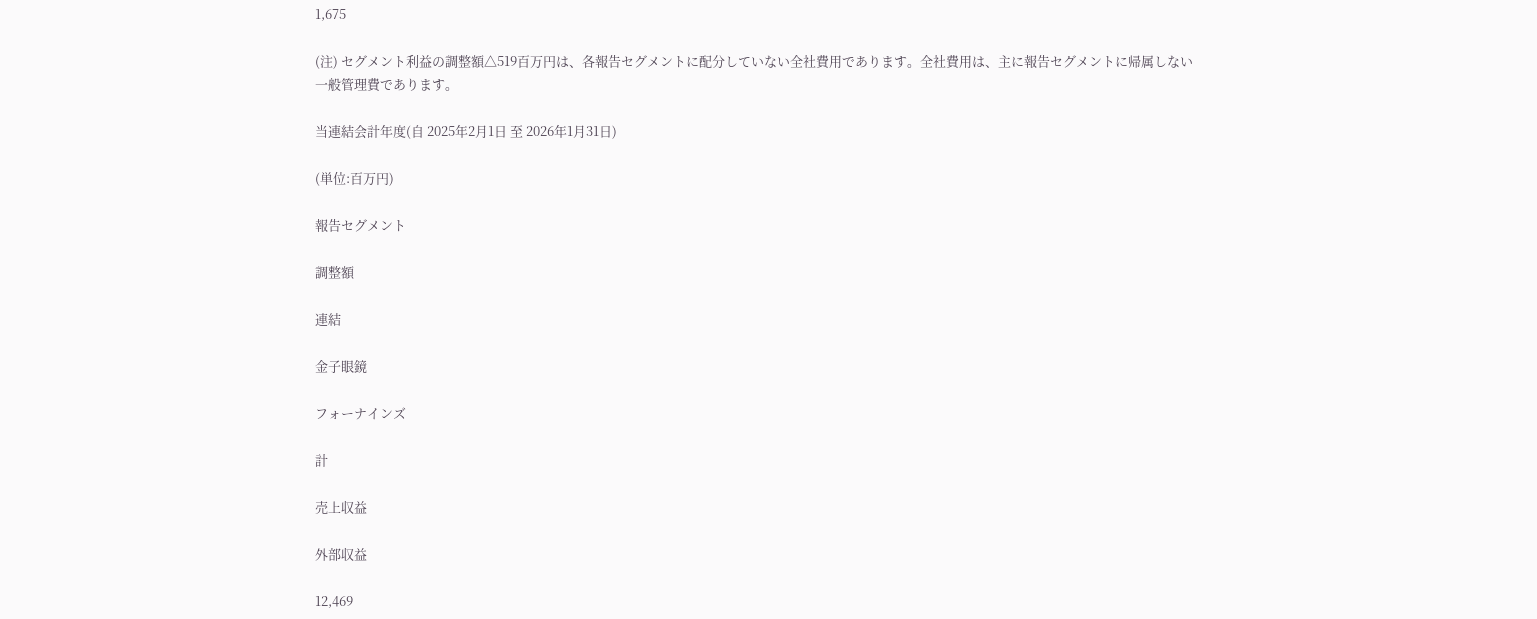1,675

(注) セグメント利益の調整額△519百万円は、各報告セグメントに配分していない全社費用であります。全社費用は、主に報告セグメントに帰属しない一般管理費であります。

当連結会計年度(自 2025年2月1日 至 2026年1月31日)

(単位:百万円)

報告セグメント

調整額

連結

金子眼鏡

フォーナインズ

計

売上収益

外部収益

12,469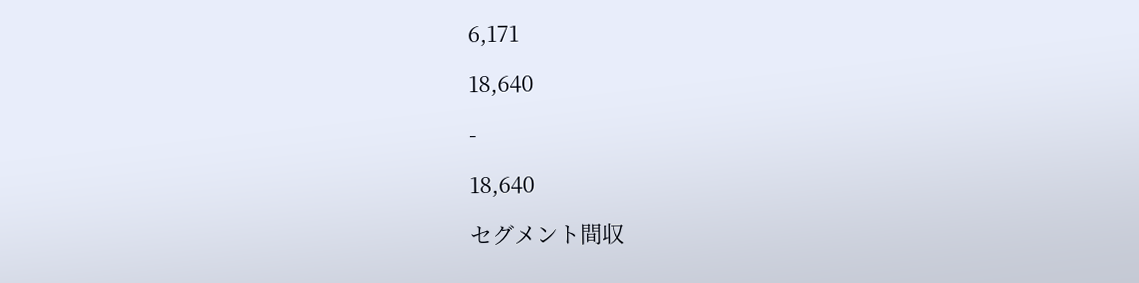6,171

18,640

-

18,640

セグメント間収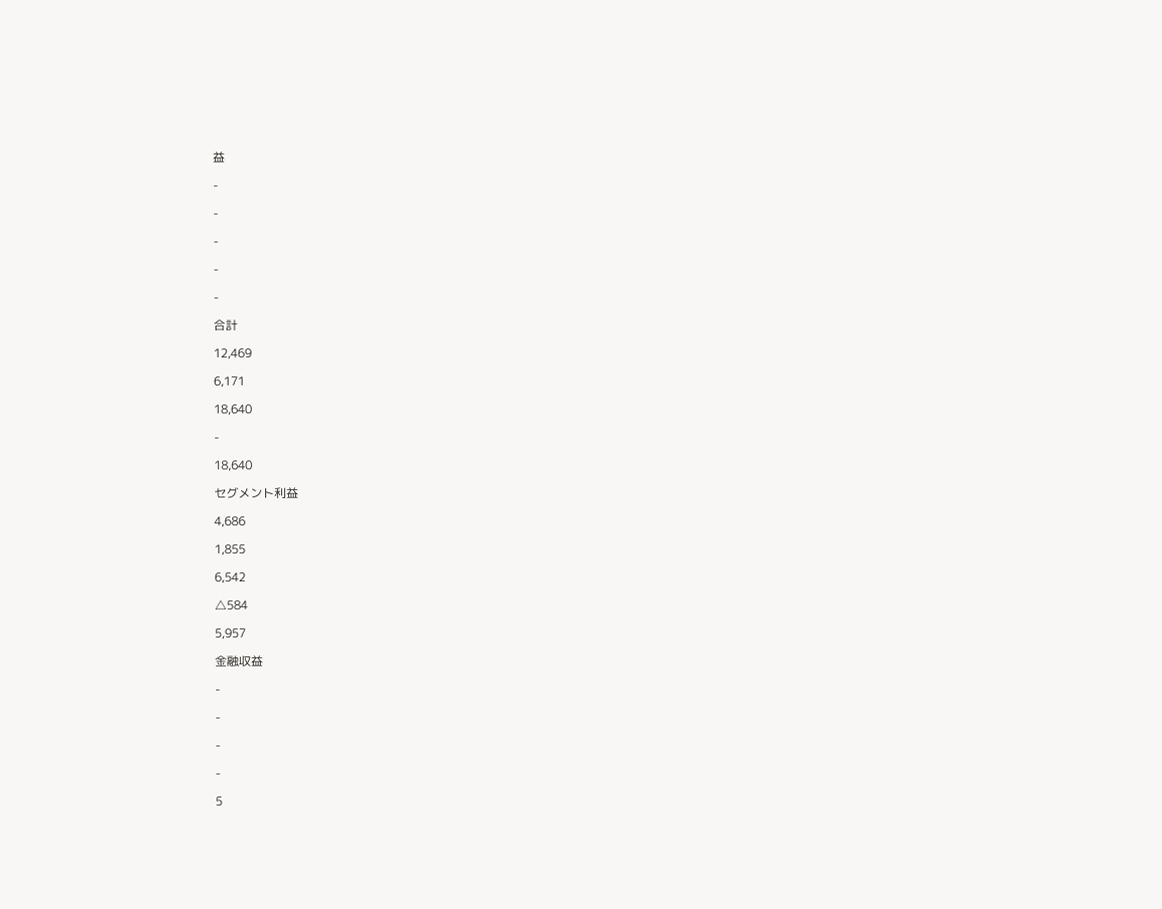益

-

-

-

-

-

合計

12,469

6,171

18,640

-

18,640

セグメント利益

4,686

1,855

6,542

△584

5,957

金融収益

-

-

-

-

5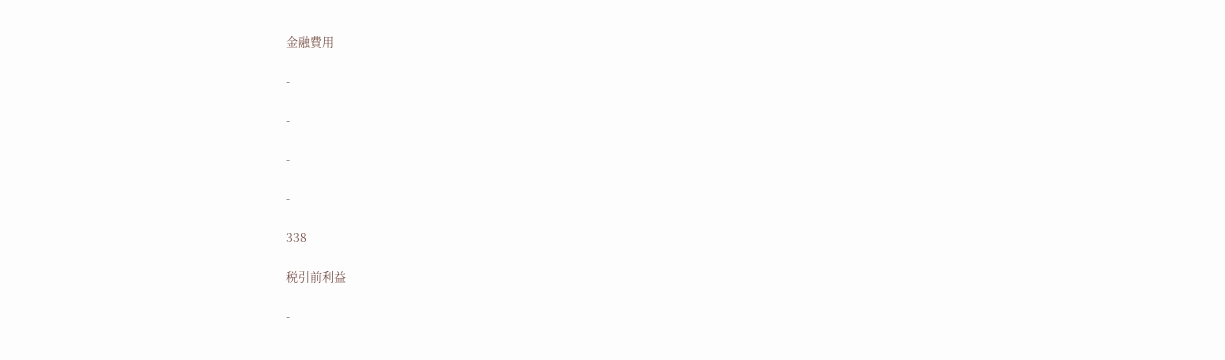金融費用

-

-

-

-

338

税引前利益

-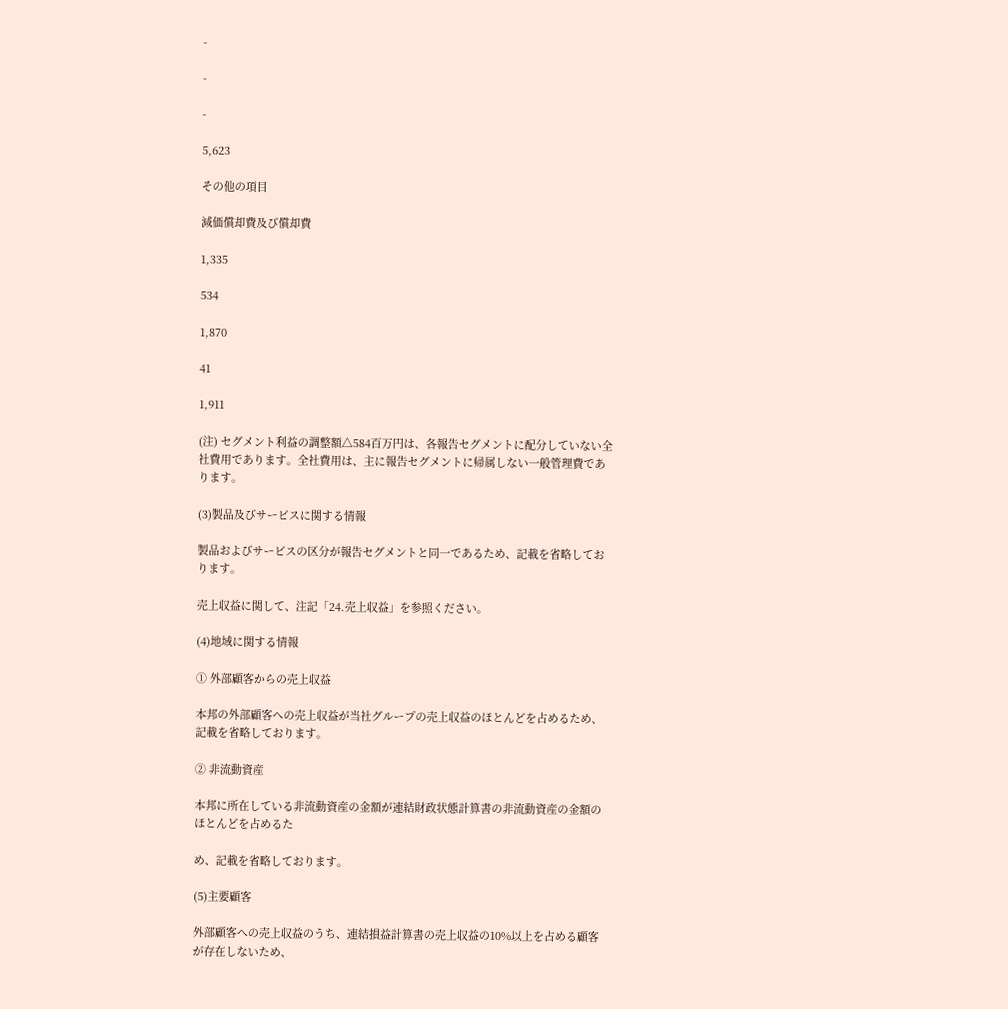-

-

-

5,623

その他の項目

減価償却費及び償却費

1,335

534

1,870

41

1,911

(注) セグメント利益の調整額△584百万円は、各報告セグメントに配分していない全社費用であります。全社費用は、主に報告セグメントに帰属しない一般管理費であります。

(3)製品及びサービスに関する情報

製品およびサービスの区分が報告セグメントと同一であるため、記載を省略しております。

売上収益に関して、注記「24.売上収益」を参照ください。

(4)地域に関する情報

① 外部顧客からの売上収益

本邦の外部顧客への売上収益が当社グループの売上収益のほとんどを占めるため、記載を省略しております。

② 非流動資産

本邦に所在している非流動資産の金額が連結財政状態計算書の非流動資産の金額のほとんどを占めるた

め、記載を省略しております。

(5)主要顧客

外部顧客への売上収益のうち、連結損益計算書の売上収益の10%以上を占める顧客が存在しないため、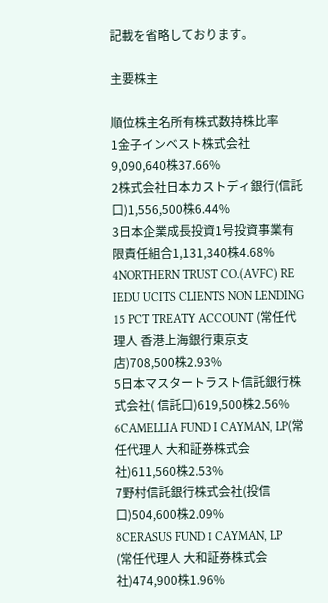記載を省略しております。

主要株主

順位株主名所有株式数持株比率
1金子インベスト株式会社9,090,640株37.66%
2株式会社日本カストディ銀行(信託口)1,556,500株6.44%
3日本企業成長投資1号投資事業有限責任組合1,131,340株4.68%
4NORTHERN TRUST CO.(AVFC) RE IEDU UCITS CLIENTS NON LENDING 15 PCT TREATY ACCOUNT (常任代理人 香港上海銀行東京支店)708,500株2.93%
5日本マスタートラスト信託銀行株式会社( 信託口)619,500株2.56%
6CAMELLIA FUND I CAYMAN, LP(常任代理人 大和証券株式会社)611,560株2.53%
7野村信託銀行株式会社(投信口)504,600株2.09%
8CERASUS FUND Ⅰ CAYMAN, LP (常任代理人 大和証券株式会社)474,900株1.96%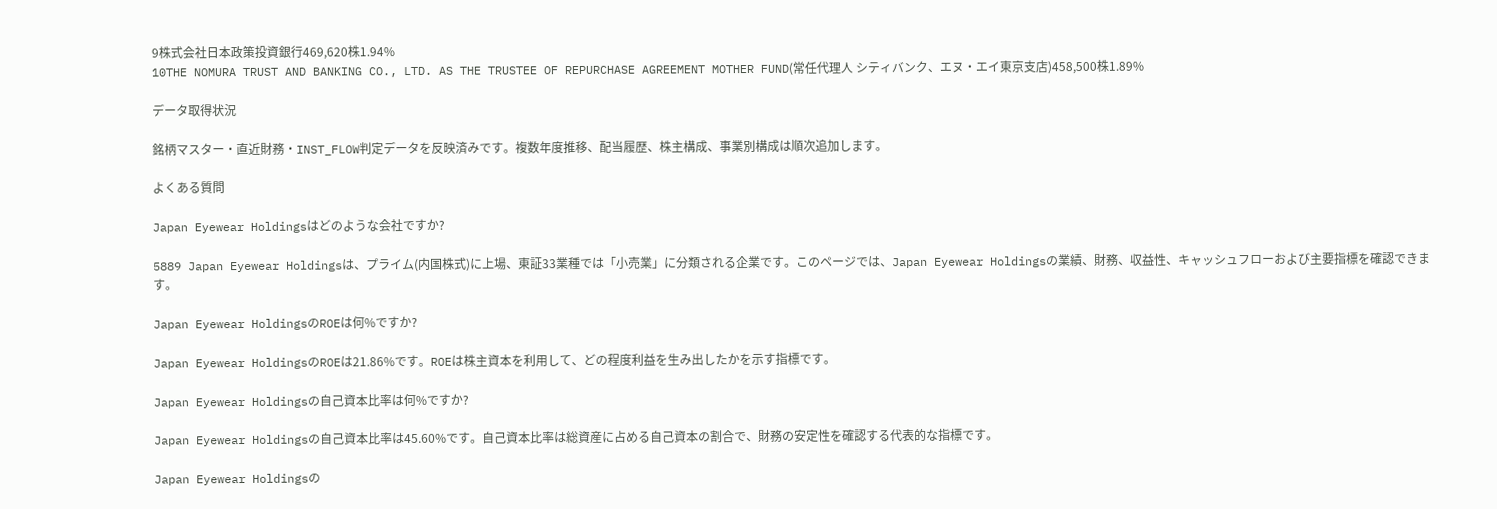9株式会社日本政策投資銀行469,620株1.94%
10THE NOMURA TRUST AND BANKING CO., LTD. AS THE TRUSTEE OF REPURCHASE AGREEMENT MOTHER FUND(常任代理人 シティバンク、エヌ・エイ東京支店)458,500株1.89%

データ取得状況

銘柄マスター・直近財務・INST_FLOW判定データを反映済みです。複数年度推移、配当履歴、株主構成、事業別構成は順次追加します。

よくある質問

Japan Eyewear Holdingsはどのような会社ですか?

5889 Japan Eyewear Holdingsは、プライム(内国株式)に上場、東証33業種では「小売業」に分類される企業です。このページでは、Japan Eyewear Holdingsの業績、財務、収益性、キャッシュフローおよび主要指標を確認できます。

Japan Eyewear HoldingsのROEは何%ですか?

Japan Eyewear HoldingsのROEは21.86%です。ROEは株主資本を利用して、どの程度利益を生み出したかを示す指標です。

Japan Eyewear Holdingsの自己資本比率は何%ですか?

Japan Eyewear Holdingsの自己資本比率は45.60%です。自己資本比率は総資産に占める自己資本の割合で、財務の安定性を確認する代表的な指標です。

Japan Eyewear Holdingsの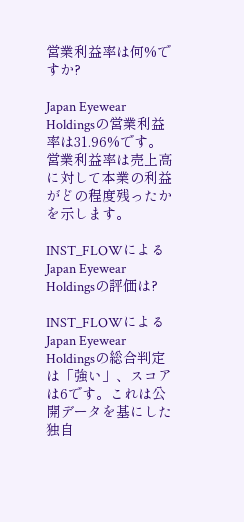営業利益率は何%ですか?

Japan Eyewear Holdingsの営業利益率は31.96%です。営業利益率は売上高に対して本業の利益がどの程度残ったかを示します。

INST_FLOWによるJapan Eyewear Holdingsの評価は?

INST_FLOWによるJapan Eyewear Holdingsの総合判定は「強い」、スコアは6です。これは公開データを基にした独自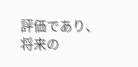評価であり、将来の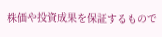株価や投資成果を保証するもので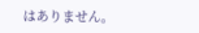はありません。